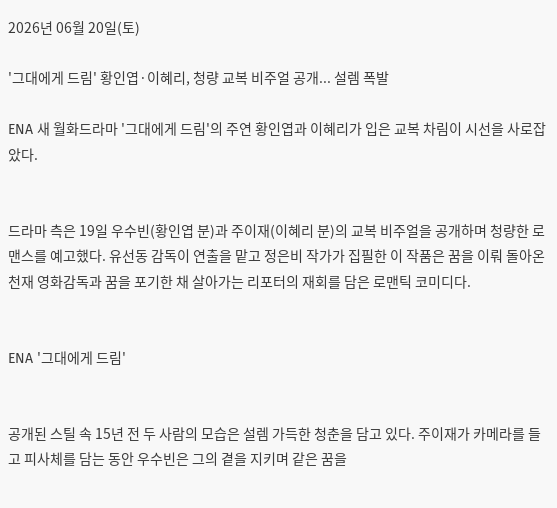2026년 06월 20일(토)

'그대에게 드림' 황인엽·이혜리, 청량 교복 비주얼 공개... 설렘 폭발

ENA 새 월화드라마 '그대에게 드림'의 주연 황인엽과 이혜리가 입은 교복 차림이 시선을 사로잡았다.


드라마 측은 19일 우수빈(황인엽 분)과 주이재(이혜리 분)의 교복 비주얼을 공개하며 청량한 로맨스를 예고했다. 유선동 감독이 연출을 맡고 정은비 작가가 집필한 이 작품은 꿈을 이뤄 돌아온 천재 영화감독과 꿈을 포기한 채 살아가는 리포터의 재회를 담은 로맨틱 코미디다.


ENA '그대에게 드림'


공개된 스틸 속 15년 전 두 사람의 모습은 설렘 가득한 청춘을 담고 있다. 주이재가 카메라를 들고 피사체를 담는 동안 우수빈은 그의 곁을 지키며 같은 꿈을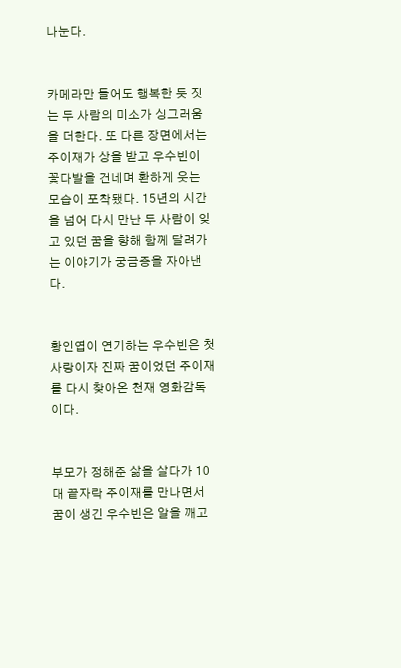나눈다.


카메라만 들어도 행복한 듯 짓는 두 사람의 미소가 싱그러움을 더한다. 또 다른 장면에서는 주이재가 상을 받고 우수빈이 꽃다발을 건네며 환하게 웃는 모습이 포착됐다. 15년의 시간을 넘어 다시 만난 두 사람이 잊고 있던 꿈을 향해 함께 달려가는 이야기가 궁금증을 자아낸다.


황인엽이 연기하는 우수빈은 첫사랑이자 진짜 꿈이었던 주이재를 다시 찾아온 천재 영화감독이다.


부모가 정해준 삶을 살다가 10대 끝자락 주이재를 만나면서 꿈이 생긴 우수빈은 알을 깨고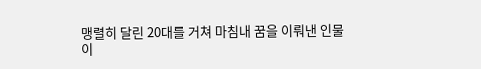맹렬히 달린 20대를 거쳐 마침내 꿈을 이뤄낸 인물이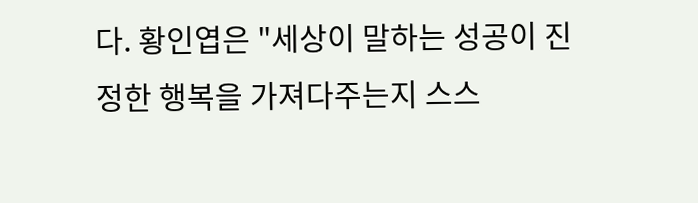다. 황인엽은 "세상이 말하는 성공이 진정한 행복을 가져다주는지 스스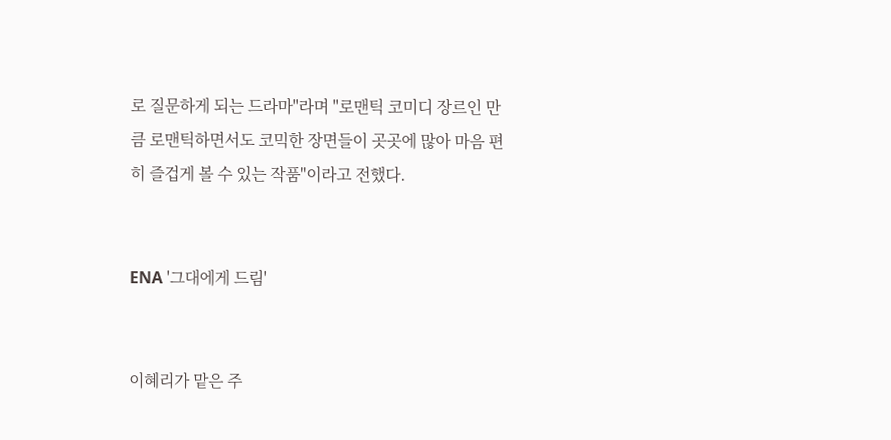로 질문하게 되는 드라마"라며 "로맨틱 코미디 장르인 만큼 로맨틱하면서도 코믹한 장면들이 곳곳에 많아 마음 편히 즐겁게 볼 수 있는 작품"이라고 전했다.


ENA '그대에게 드림'


이혜리가 맡은 주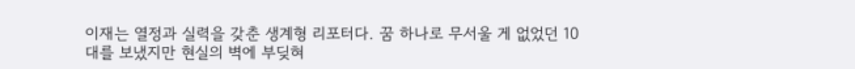이재는 열정과 실력을 갖춘 생계형 리포터다. 꿈 하나로 무서울 게 없었던 10대를 보냈지만 현실의 벽에 부딪혀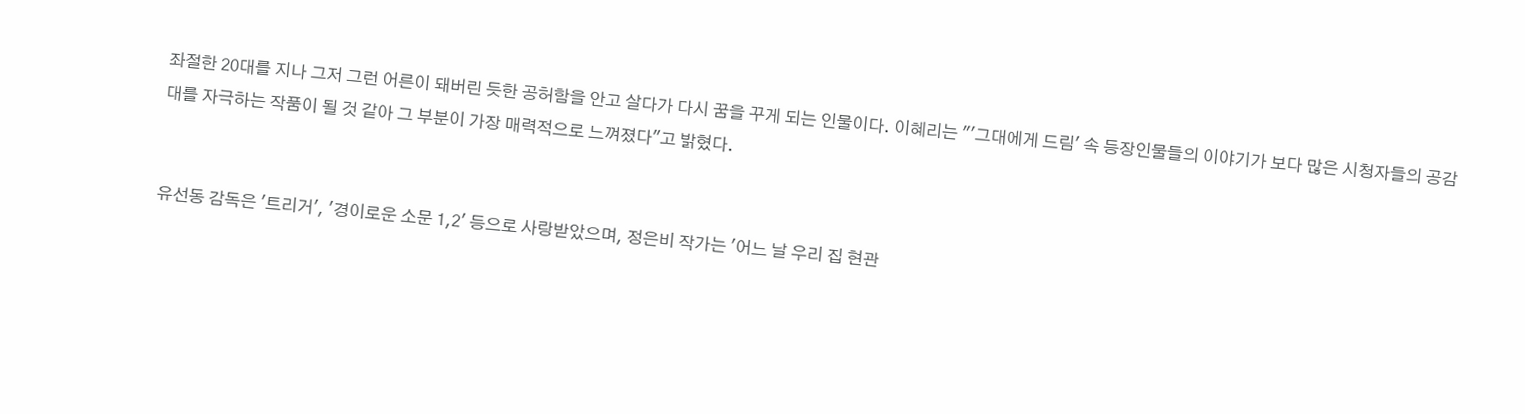좌절한 20대를 지나 그저 그런 어른이 돼버린 듯한 공허함을 안고 살다가 다시 꿈을 꾸게 되는 인물이다. 이혜리는 "'그대에게 드림' 속 등장인물들의 이야기가 보다 많은 시청자들의 공감대를 자극하는 작품이 될 것 같아 그 부분이 가장 매력적으로 느껴졌다"고 밝혔다.


유선동 감독은 '트리거', '경이로운 소문 1,2' 등으로 사랑받았으며, 정은비 작가는 '어느 날 우리 집 현관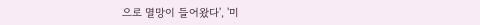으로 멸망이 들어왔다', '미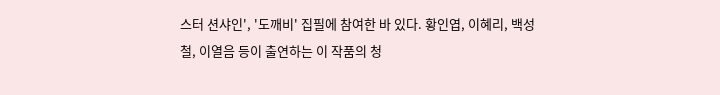스터 션샤인', '도깨비' 집필에 참여한 바 있다. 황인엽, 이혜리, 백성철, 이열음 등이 출연하는 이 작품의 청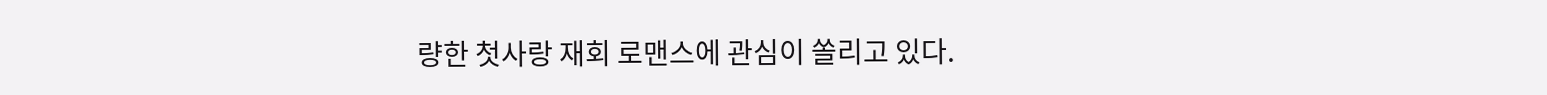량한 첫사랑 재회 로맨스에 관심이 쏠리고 있다.